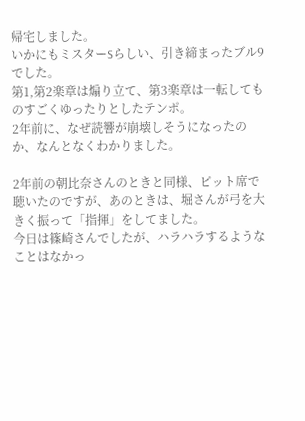帰宅しました。
いかにもミスターSらしい、引き締まったブル9でした。
第1,第2楽章は煽り立て、第3楽章は一転してものすごくゆったりとしたテンポ。
2年前に、なぜ読響が崩壊しそうになったのか、なんとなくわかりました。

2年前の朝比奈さんのときと同様、ピット席で聴いたのですが、あのときは、堀さんが弓を大きく振って「指揮」をしてました。
今日は篠崎さんでしたが、ハラハラするようなことはなかっ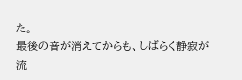た。
最後の音が消えてからも、しばらく静寂が流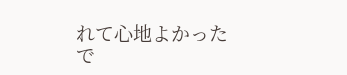れて心地よかったで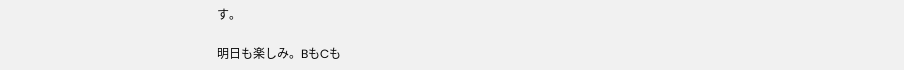す。

明日も楽しみ。BもCも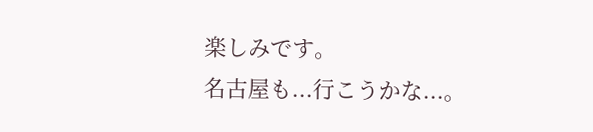楽しみです。
名古屋も...行こうかな...。